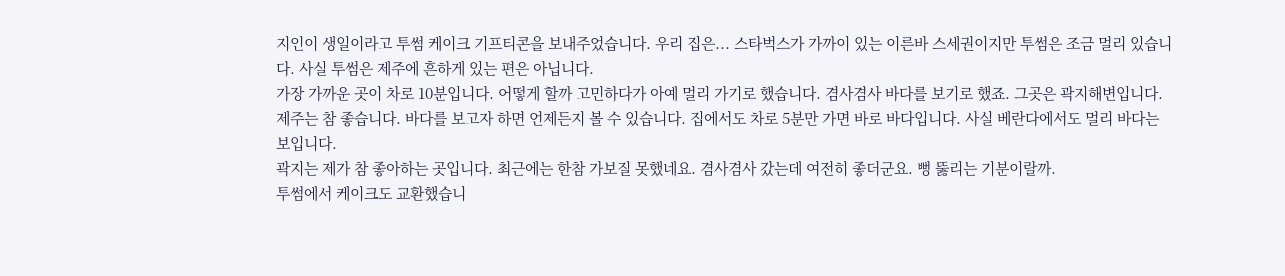지인이 생일이라고 투썸 케이크 기프티콘을 보내주었습니다. 우리 집은... 스타벅스가 가까이 있는 이른바 스세권이지만 투썸은 조금 멀리 있습니다. 사실 투썸은 제주에 흔하게 있는 편은 아닙니다.
가장 가까운 곳이 차로 10분입니다. 어떻게 할까 고민하다가 아예 멀리 가기로 했습니다. 겸사겸사 바다를 보기로 했죠. 그곳은 곽지해변입니다.
제주는 참 좋습니다. 바다를 보고자 하면 언제든지 볼 수 있습니다. 집에서도 차로 5분만 가면 바로 바다입니다. 사실 베란다에서도 멀리 바다는 보입니다.
곽지는 제가 참 좋아하는 곳입니다. 최근에는 한참 가보질 못했네요. 겸사겸사 갔는데 여전히 좋더군요. 뻥 뚫리는 기분이랄까.
투썸에서 케이크도 교환했습니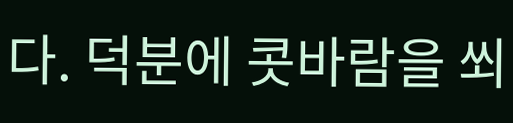다. 덕분에 콧바람을 쐬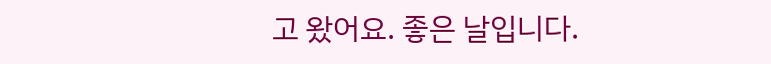고 왔어요. 좋은 날입니다.